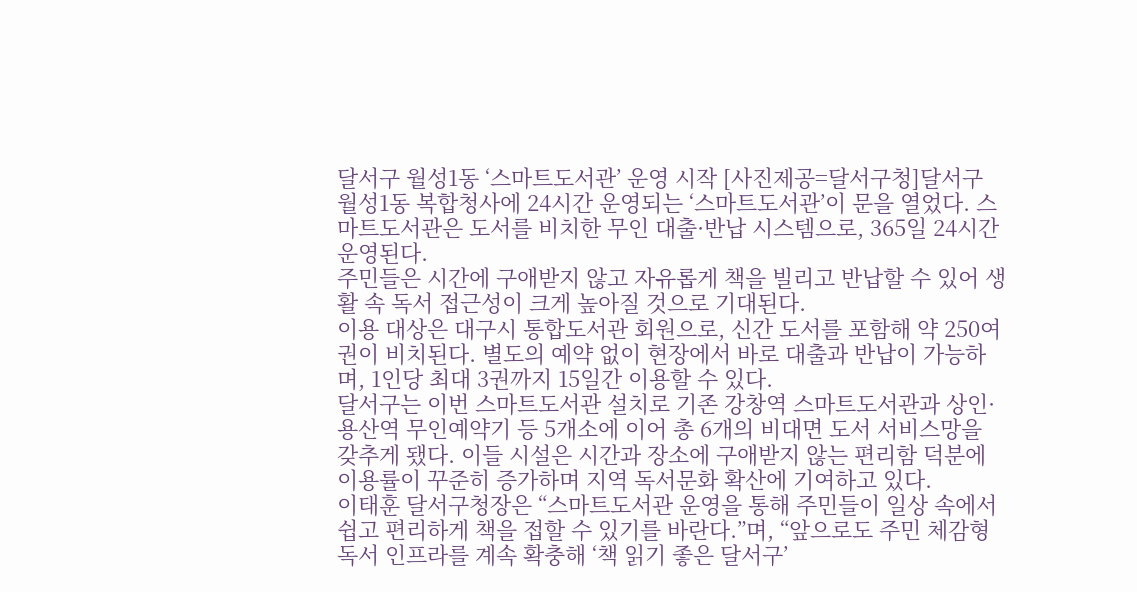달서구 월성1동 ‘스마트도서관’ 운영 시작 [사진제공=달서구청]달서구 월성1동 복합청사에 24시간 운영되는 ‘스마트도서관’이 문을 열었다. 스마트도서관은 도서를 비치한 무인 대출·반납 시스템으로, 365일 24시간 운영된다.
주민들은 시간에 구애받지 않고 자유롭게 책을 빌리고 반납할 수 있어 생활 속 독서 접근성이 크게 높아질 것으로 기대된다.
이용 대상은 대구시 통합도서관 회원으로, 신간 도서를 포함해 약 250여 권이 비치된다. 별도의 예약 없이 현장에서 바로 대출과 반납이 가능하며, 1인당 최대 3권까지 15일간 이용할 수 있다.
달서구는 이번 스마트도서관 설치로 기존 강창역 스마트도서관과 상인·용산역 무인예약기 등 5개소에 이어 총 6개의 비대면 도서 서비스망을 갖추게 됐다. 이들 시설은 시간과 장소에 구애받지 않는 편리함 덕분에 이용률이 꾸준히 증가하며 지역 독서문화 확산에 기여하고 있다.
이태훈 달서구청장은 “스마트도서관 운영을 통해 주민들이 일상 속에서 쉽고 편리하게 책을 접할 수 있기를 바란다.”며, “앞으로도 주민 체감형 독서 인프라를 계속 확충해 ‘책 읽기 좋은 달서구’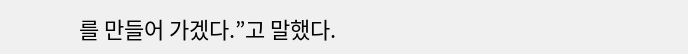를 만들어 가겠다.”고 말했다.